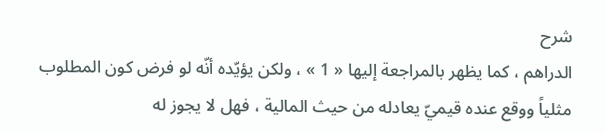شرح
الدراهم ، كما يظهر بالمراجعة إليها « 1 » ، ولكن يؤيّده أنّه لو فرض كون المطلوب مثلياً ووقع عنده قيميّ يعادله من حيث المالية ، فهل لا يجوز له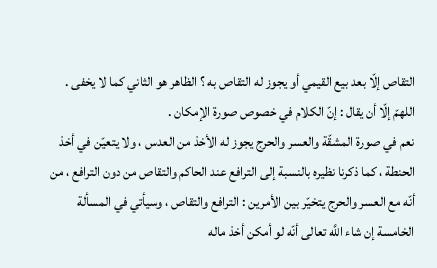التقاص إلّا بعد بيع القيمي أو يجوز له التقاص به ؟ الظاهر هو الثاني كما لا يخفى . اللهمّ إلّا أن يقال : إنّ الكلام في خصوص صورة الإمكان .
نعم في صورة المشقّة والعسر والحرج يجوز له الأخذ من العدس ، ولا يتعيّن في أخذ الحنطة ، كما ذكرنا نظيره بالنسبة إلى الترافع عند الحاكم والتقاص من دون الترافع ، من أنّه مع العسر والحرج يتخيّر بين الأمرين : الترافع والتقاص ، وسيأتي في المسألة الخامسة إن شاء اللَّه تعالى أنّه لو أمكن أخذ ماله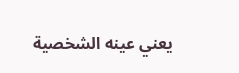يعني عينه الشخصية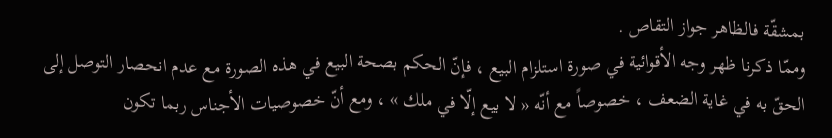بمشقّة فالظاهر جواز التقاص .
وممّا ذكرنا ظهر وجه الأقوائية في صورة استلزام البيع ، فإنّ الحكم بصحة البيع في هذه الصورة مع عدم انحصار التوصل إلى الحقّ به في غاية الضعف ، خصوصاً مع أنّه « لا بيع إلّا في ملك » ، ومع أنّ خصوصيات الأجناس ربما تكون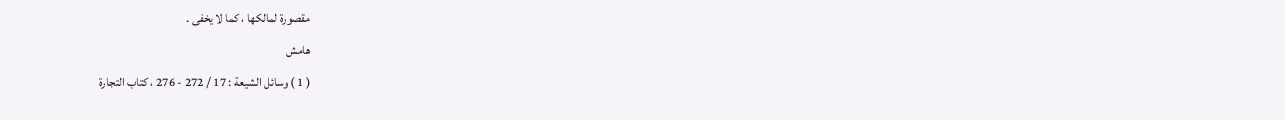مقصورة لمالكها ، كما لا يخفى .
هامش
( 1 ) وسائل الشيعة : 17 / 272 - 276 ، كتاب التجارة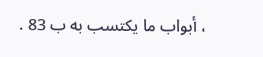، أبواب ما يكتسب به ب 83 .